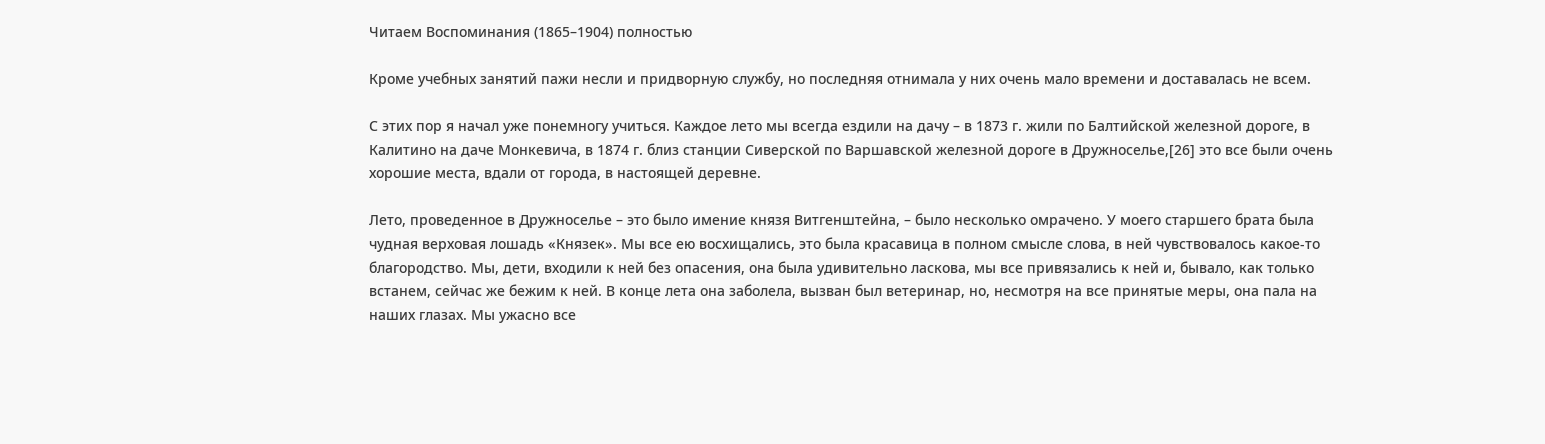Читаем Воспоминания (1865–1904) полностью

Кроме учебных занятий пажи несли и придворную службу, но последняя отнимала у них очень мало времени и доставалась не всем.

С этих пор я начал уже понемногу учиться. Каждое лето мы всегда ездили на дачу – в 1873 г. жили по Балтийской железной дороге, в Калитино на даче Монкевича, в 1874 г. близ станции Сиверской по Варшавской железной дороге в Дружноселье,[26] это все были очень хорошие места, вдали от города, в настоящей деревне.

Лето, проведенное в Дружноселье – это было имение князя Витгенштейна, – было несколько омрачено. У моего старшего брата была чудная верховая лошадь «Князек». Мы все ею восхищались, это была красавица в полном смысле слова, в ней чувствовалось какое-то благородство. Мы, дети, входили к ней без опасения, она была удивительно ласкова, мы все привязались к ней и, бывало, как только встанем, сейчас же бежим к ней. В конце лета она заболела, вызван был ветеринар, но, несмотря на все принятые меры, она пала на наших глазах. Мы ужасно все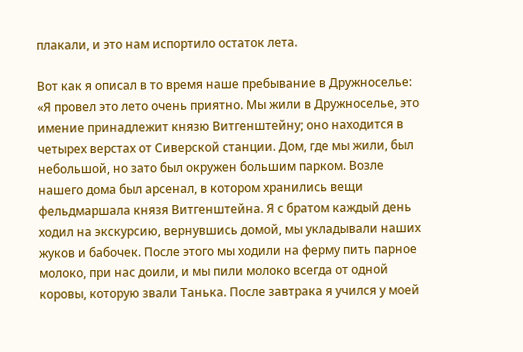плакали, и это нам испортило остаток лета.

Вот как я описал в то время наше пребывание в Дружноселье: «Я провел это лето очень приятно. Мы жили в Дружноселье, это имение принадлежит князю Витгенштейну; оно находится в четырех верстах от Сиверской станции. Дом, где мы жили, был небольшой, но зато был окружен большим парком. Возле нашего дома был арсенал, в котором хранились вещи фельдмаршала князя Витгенштейна. Я с братом каждый день ходил на экскурсию, вернувшись домой, мы укладывали наших жуков и бабочек. После этого мы ходили на ферму пить парное молоко, при нас доили, и мы пили молоко всегда от одной коровы, которую звали Танька. После завтрака я учился у моей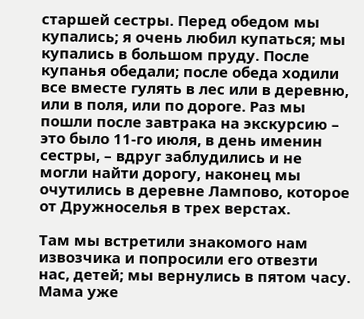старшей сестры. Перед обедом мы купались; я очень любил купаться; мы купались в большом пруду. После купанья обедали; после обеда ходили все вместе гулять в лес или в деревню, или в поля, или по дороге. Раз мы пошли после завтрака на экскурсию – это было 11-го июля, в день именин сестры, – вдруг заблудились и не могли найти дорогу, наконец мы очутились в деревне Лампово, которое от Дружноселья в трех верстах.

Там мы встретили знакомого нам извозчика и попросили его отвезти нас, детей; мы вернулись в пятом часу. Мама уже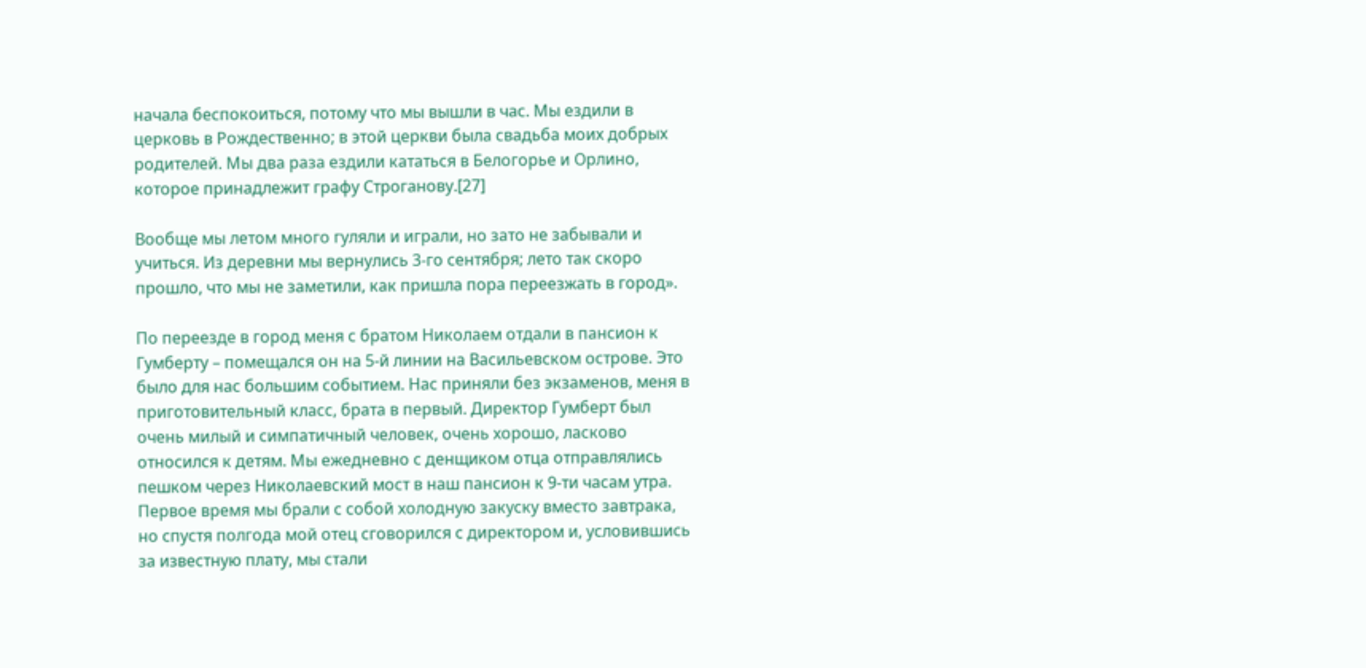начала беспокоиться, потому что мы вышли в час. Мы ездили в церковь в Рождественно; в этой церкви была свадьба моих добрых родителей. Мы два раза ездили кататься в Белогорье и Орлино, которое принадлежит графу Строганову.[27]

Вообще мы летом много гуляли и играли, но зато не забывали и учиться. Из деревни мы вернулись 3-го сентября; лето так скоро прошло, что мы не заметили, как пришла пора переезжать в город».

По переезде в город меня с братом Николаем отдали в пансион к Гумберту – помещался он на 5-й линии на Васильевском острове. Это было для нас большим событием. Нас приняли без экзаменов, меня в приготовительный класс, брата в первый. Директор Гумберт был очень милый и симпатичный человек, очень хорошо, ласково относился к детям. Мы ежедневно с денщиком отца отправлялись пешком через Николаевский мост в наш пансион к 9-ти часам утра. Первое время мы брали с собой холодную закуску вместо завтрака, но спустя полгода мой отец сговорился с директором и, условившись за известную плату, мы стали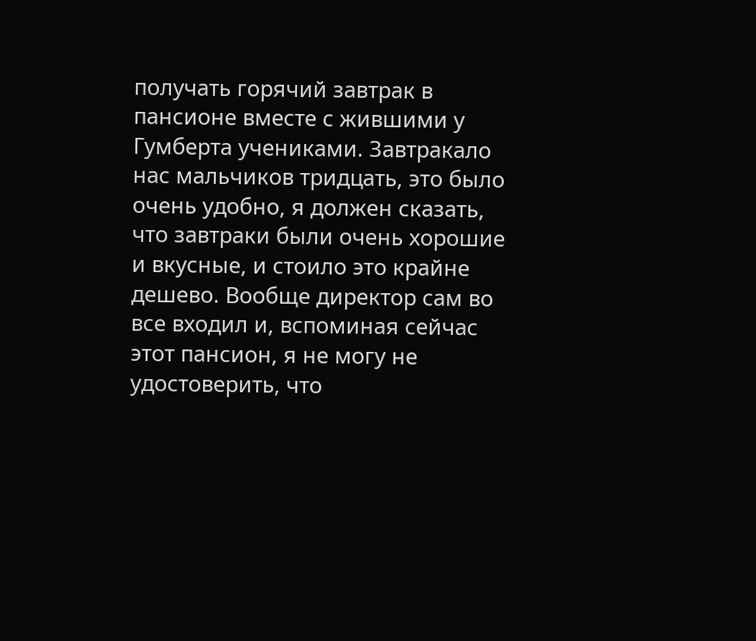получать горячий завтрак в пансионе вместе с жившими у Гумберта учениками. Завтракало нас мальчиков тридцать, это было очень удобно, я должен сказать, что завтраки были очень хорошие и вкусные, и стоило это крайне дешево. Вообще директор сам во все входил и, вспоминая сейчас этот пансион, я не могу не удостоверить, что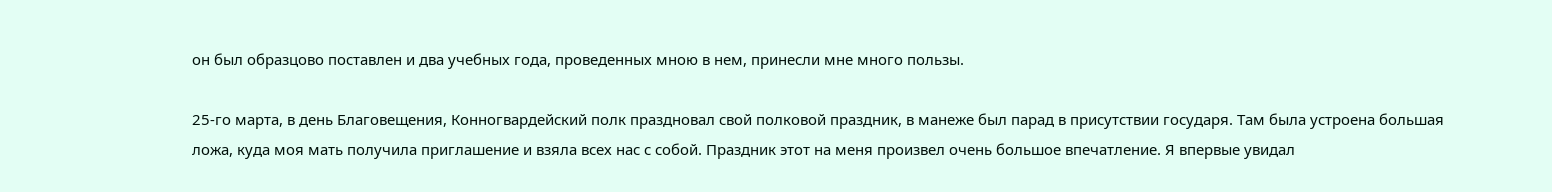он был образцово поставлен и два учебных года, проведенных мною в нем, принесли мне много пользы.

25-го марта, в день Благовещения, Конногвардейский полк праздновал свой полковой праздник, в манеже был парад в присутствии государя. Там была устроена большая ложа, куда моя мать получила приглашение и взяла всех нас с собой. Праздник этот на меня произвел очень большое впечатление. Я впервые увидал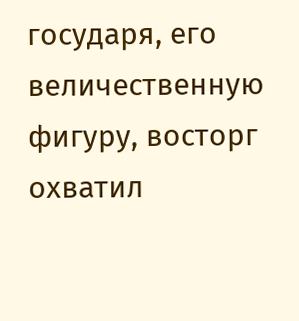государя, его величественную фигуру, восторг охватил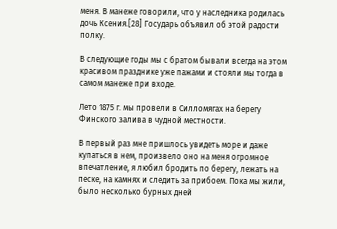меня. В манеже говорили, что у наследника родилась дочь Ксения.[28] Государь объявил об этой радости полку.

В следующие годы мы с братом бывали всегда на этом красивом празднике уже пажами и стояли мы тогда в самом манеже при входе.

Лето 1875 г. мы провели в Силломягах на берегу Финского залива в чудной местности.

В первый раз мне пришлось увидеть море и даже купаться в нем, произвело оно на меня огромное впечатление, я любил бродить по берегу, лежать на песке, на камнях и следить за прибоем. Пока мы жили, было несколько бурных дней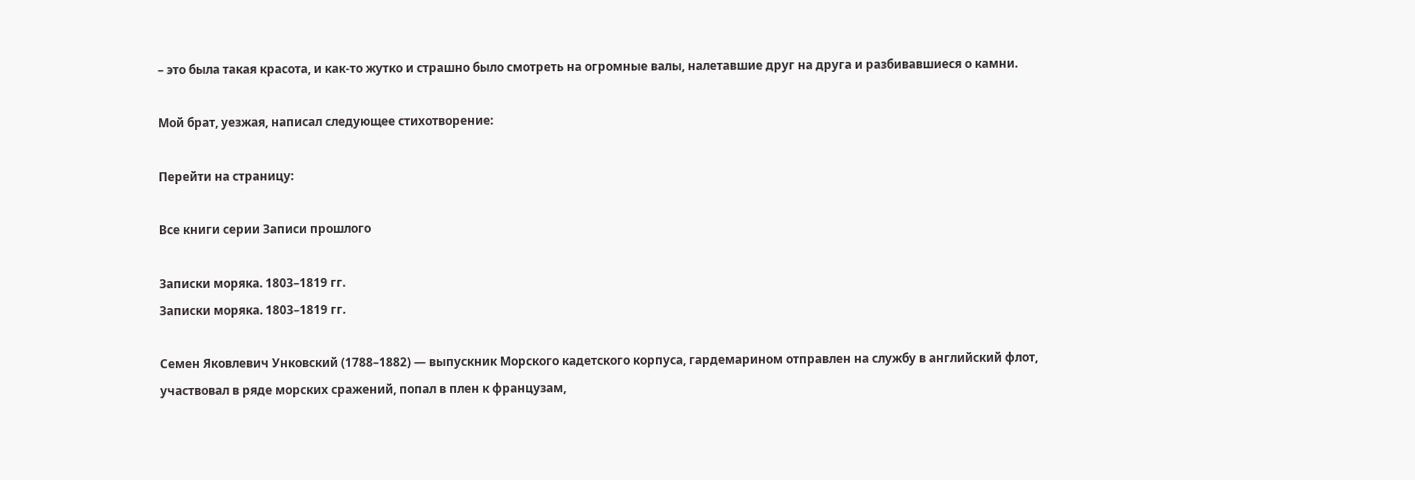– это была такая красота, и как-то жутко и страшно было смотреть на огромные валы, налетавшие друг на друга и разбивавшиеся о камни.

Мой брат, уезжая, написал следующее стихотворение:

Перейти на страницу:

Все книги серии Записи прошлого

Записки моряка. 1803–1819 гг.
Записки моряка. 1803–1819 гг.

Семен Яковлевич Унковский (1788–1882) — выпускник Морского кадетского корпуса, гардемарином отправлен на службу в английский флот, участвовал в ряде морских сражений, попал в плен к французам,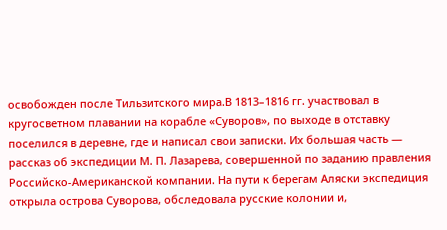освобожден после Тильзитского мира.В 1813–1816 гг. участвовал в кругосветном плавании на корабле «Суворов», по выходе в отставку поселился в деревне, где и написал свои записки. Их большая часть — рассказ об экспедиции М. П. Лазарева, совершенной по заданию правления Российско-Американской компании. На пути к берегам Аляски экспедиция открыла острова Суворова, обследовала русские колонии и,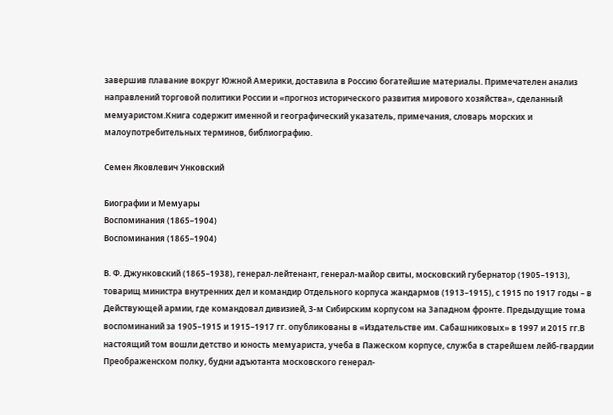завершив плавание вокруг Южной Америки, доставила в Россию богатейшие материалы. Примечателен анализ направлений торговой политики России и «прогноз исторического развития мирового хозяйства», сделанный мемуаристом.Книга содержит именной и географический указатель, примечания, словарь морских и малоупотребительных терминов, библиографию.

Семен Яковлевич Унковский

Биографии и Мемуары
Воспоминания (1865–1904)
Воспоминания (1865–1904)

В. Ф. Джунковский (1865–1938), генерал-лейтенант, генерал-майор свиты, московский губернатор (1905–1913), товарищ министра внутренних дел и командир Отдельного корпуса жандармов (1913–1915), с 1915 по 1917 годы – в Действующей армии, где командовал дивизией, 3-м Сибирским корпусом на Западном фронте. Предыдущие тома воспоминаний за 1905–1915 и 1915–1917 гг. опубликованы в «Издательстве им. Сабашниковых» в 1997 и 2015 гг.В настоящий том вошли детство и юность мемуариста, учеба в Пажеском корпусе, служба в старейшем лейб-гвардии Преображенском полку, будни адъютанта московского генерал-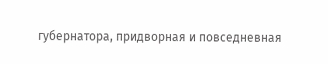губернатора, придворная и повседневная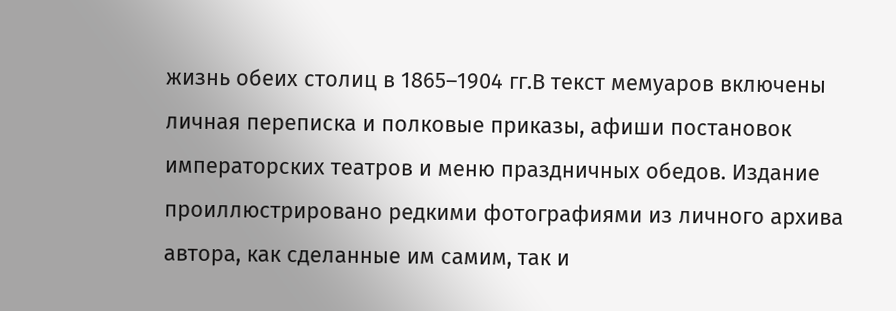жизнь обеих столиц в 1865–1904 гг.В текст мемуаров включены личная переписка и полковые приказы, афиши постановок императорских театров и меню праздничных обедов. Издание проиллюстрировано редкими фотографиями из личного архива автора, как сделанные им самим, так и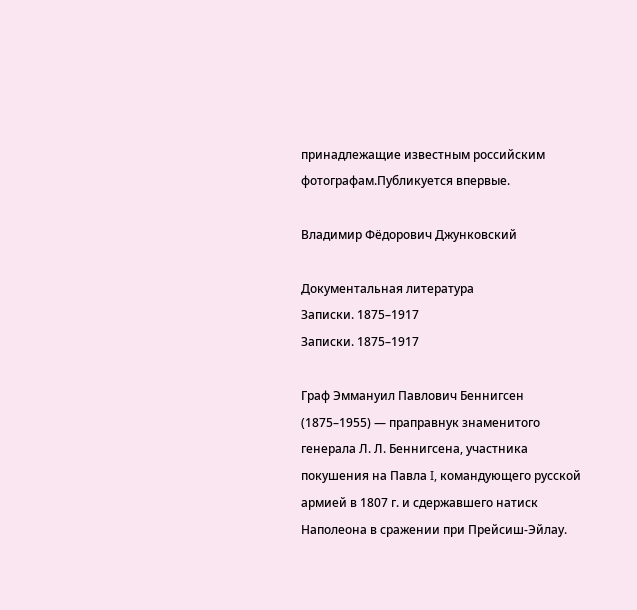принадлежащие известным российским фотографам.Публикуется впервые.

Владимир Фёдорович Джунковский

Документальная литература
Записки. 1875–1917
Записки. 1875–1917

Граф Эммануил Павлович Беннигсен (1875–1955) — праправнук знаменитого генерала Л. Л. Беннигсена, участника покушения на Павла I, командующего русской армией в 1807 г. и сдержавшего натиск Наполеона в сражении при Прейсиш-Эйлау.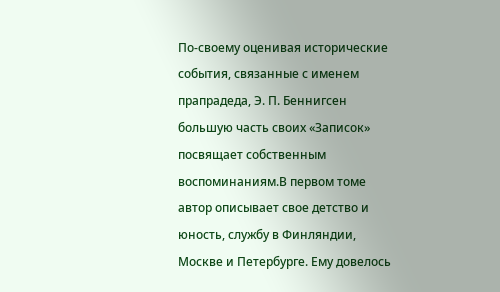По-своему оценивая исторические события, связанные с именем прапрадеда, Э. П. Беннигсен большую часть своих «Записок» посвящает собственным воспоминаниям.В первом томе автор описывает свое детство и юность, службу в Финляндии, Москве и Петербурге. Ему довелось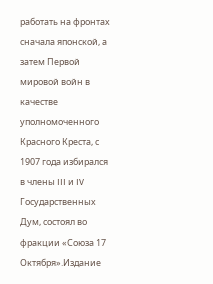работать на фронтах сначала японской, а затем Первой мировой войн в качестве уполномоченного Красного Креста, с 1907 года избирался в члены III и IV Государственных Дум, состоял во фракции «Союза 17 Октября».Издание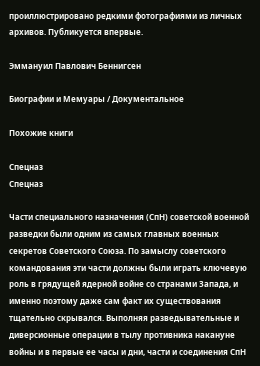проиллюстрировано редкими фотографиями из личных архивов. Публикуется впервые.

Эммануил Павлович Беннигсен

Биографии и Мемуары / Документальное

Похожие книги

Спецназ
Спецназ

Части специального назначения (СпН) советской военной разведки были одним из самых главных военных секретов Советского Союза. По замыслу советского командования эти части должны были играть ключевую роль в грядущей ядерной войне со странами Запада, и именно поэтому даже сам факт их существования тщательно скрывался. Выполняя разведывательные и диверсионные операции в тылу противника накануне войны и в первые ее часы и дни, части и соединения СпН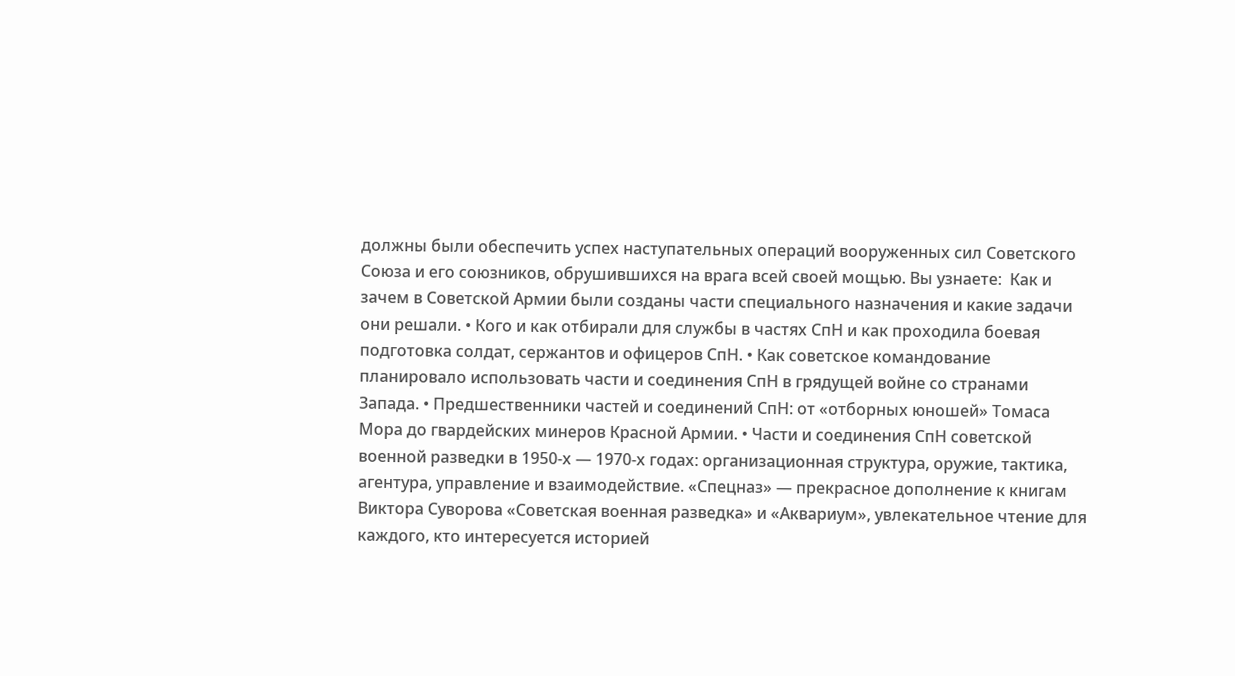должны были обеспечить успех наступательных операций вооруженных сил Советского Союза и его союзников, обрушившихся на врага всей своей мощью. Вы узнаете:  Как и зачем в Советской Армии были созданы части специального назначения и какие задачи они решали. • Кого и как отбирали для службы в частях СпН и как проходила боевая подготовка солдат, сержантов и офицеров СпН. • Как советское командование планировало использовать части и соединения СпН в грядущей войне со странами Запада. • Предшественники частей и соединений СпН: от «отборных юношей» Томаса Мора до гвардейских минеров Красной Армии. • Части и соединения СпН советской военной разведки в 1950-х — 1970-х годах: организационная структура, оружие, тактика, агентура, управление и взаимодействие. «Спецназ» — прекрасное дополнение к книгам Виктора Суворова «Советская военная разведка» и «Аквариум», увлекательное чтение для каждого, кто интересуется историей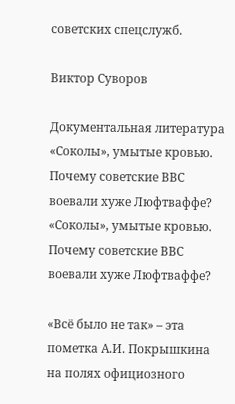советских спецслужб.

Виктор Суворов

Документальная литература
«Соколы», умытые кровью. Почему советские ВВС воевали хуже Люфтваффе?
«Соколы», умытые кровью. Почему советские ВВС воевали хуже Люфтваффе?

«Всё было не так» – эта пометка А.И. Покрышкина на полях официозного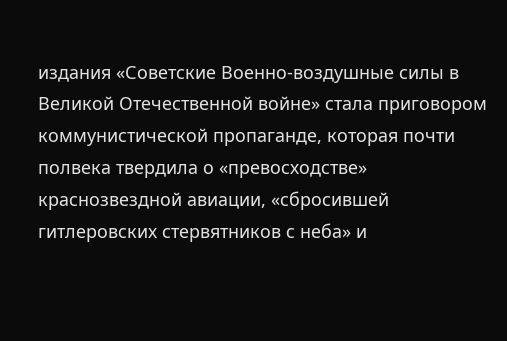издания «Советские Военно-воздушные силы в Великой Отечественной войне» стала приговором коммунистической пропаганде, которая почти полвека твердила о «превосходстве» краснозвездной авиации, «сбросившей гитлеровских стервятников с неба» и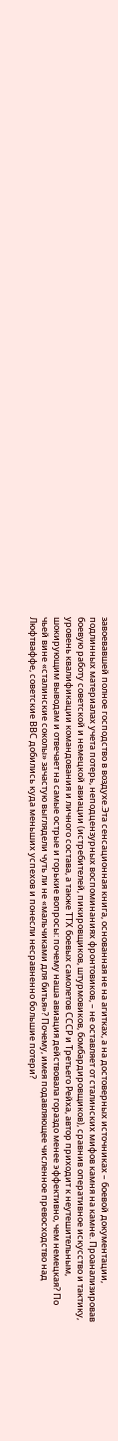завоевавшей полное господство в воздухе.Эта сенсационная книга, основанная не на агитках, а на достоверных источниках – боевой документации, подлинных материалах учета потерь, неподцензурных воспоминаниях фронтовиков, – не оставляет от сталинских мифов камня на камне. Проанализировав боевую работу советской и немецкой авиации (истребителей, пикировщиков, штурмовиков, бомбардировщиков), сравнив оперативное искусство и тактику, уровень квалификации командования и личного состава, а также ТТХ боевых самолетов СССР и Третьего Рейха, автор приходит к неутешительным, шокирующим выводам и отвечает на самые острые и горькие вопросы: почему наша авиация действовала гораздо менее эффективно, чем немецкая? По чьей вине «сталинские соколы» зачастую выглядели чуть ли не «мальчиками для битья»? Почему, имея подавляющее численное превосходство над Люфтваффе, советские ВВС добились куда мeньших успехов и понесли несравненно бoльшие потери?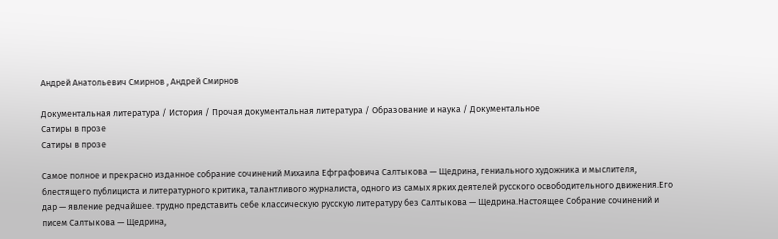Андрей Анатольевич Смирнов , Андрей Смирнов

Документальная литература / История / Прочая документальная литература / Образование и наука / Документальное
Сатиры в прозе
Сатиры в прозе

Самое полное и прекрасно изданное собрание сочинений Михаила Ефграфовича Салтыкова — Щедрина, гениального художника и мыслителя, блестящего публициста и литературного критика, талантливого журналиста, одного из самых ярких деятелей русского освободительного движения.Его дар — явление редчайшее. трудно представить себе классическую русскую литературу без Салтыкова — Щедрина.Настоящее Собрание сочинений и писем Салтыкова — Щедрина,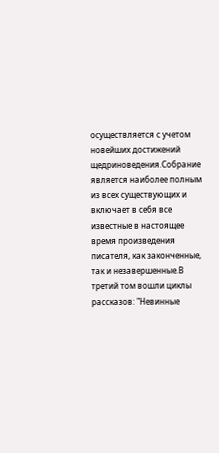осуществляется с учетом новейших достижений щедриноведения.Собрание является наиболее полным из всех существующих и включает в себя все известные в настоящее время произведения писателя, как законченные, так и незавершенные.В третий том вошли циклы рассказов: "Невинные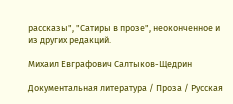рассказы", "Сатиры в прозе", неоконченное и из других редакций.

Михаил Евграфович Салтыков-Щедрин

Документальная литература / Проза / Русская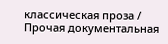классическая проза / Прочая документальная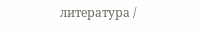литература /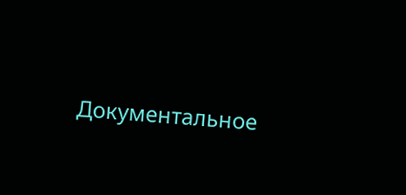Документальное